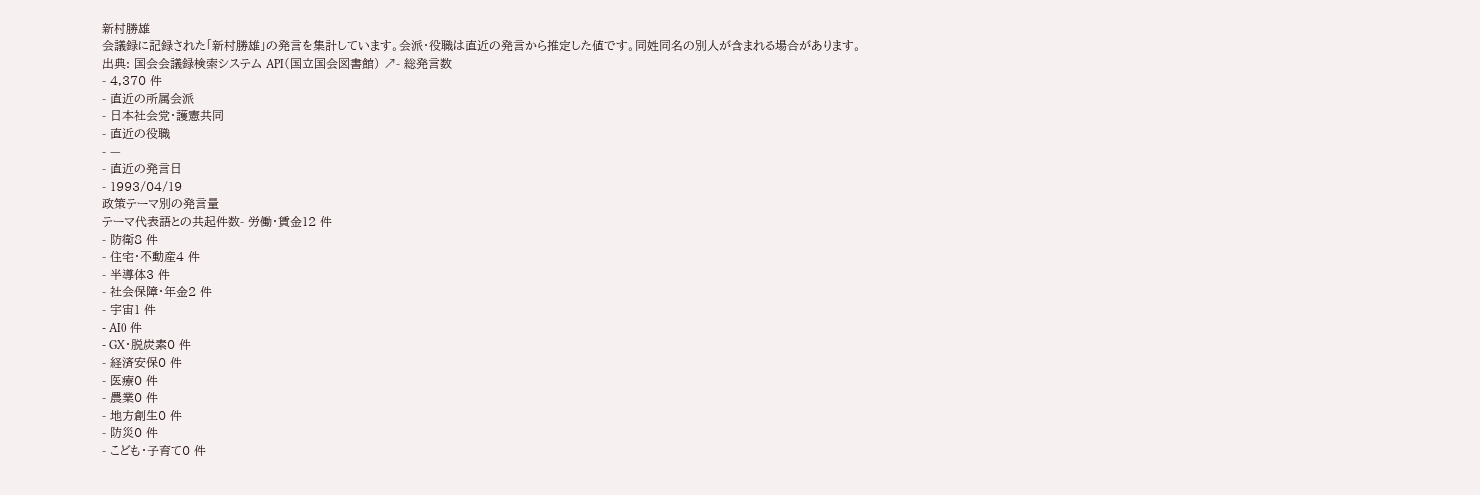新村勝雄
会議録に記録された「新村勝雄」の発言を集計しています。会派・役職は直近の発言から推定した値です。同姓同名の別人が含まれる場合があります。
出典: 国会会議録検索システム API(国立国会図書館) ↗- 総発言数
- 4,370 件
- 直近の所属会派
- 日本社会党・護憲共同
- 直近の役職
- —
- 直近の発言日
- 1993/04/19
政策テーマ別の発言量
テーマ代表語との共起件数- 労働・賃金12 件
- 防衛8 件
- 住宅・不動産4 件
- 半導体3 件
- 社会保障・年金2 件
- 宇宙1 件
- AI0 件
- GX・脱炭素0 件
- 経済安保0 件
- 医療0 件
- 農業0 件
- 地方創生0 件
- 防災0 件
- こども・子育て0 件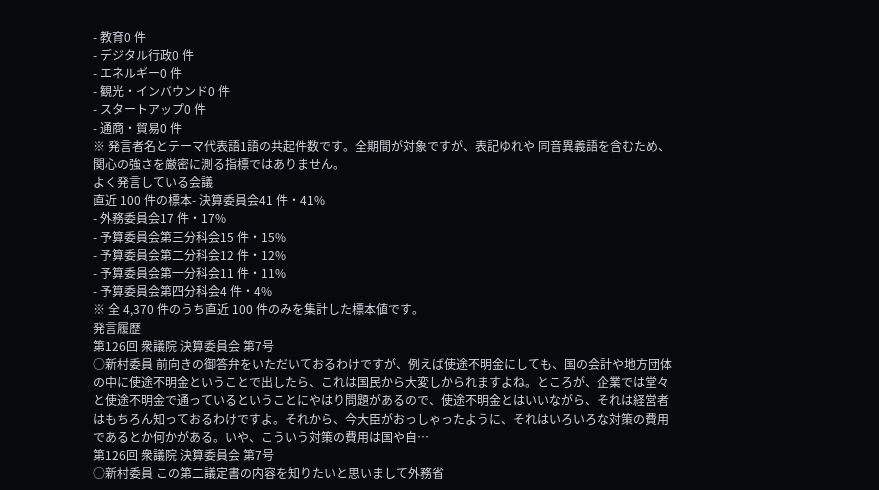- 教育0 件
- デジタル行政0 件
- エネルギー0 件
- 観光・インバウンド0 件
- スタートアップ0 件
- 通商・貿易0 件
※ 発言者名とテーマ代表語1語の共起件数です。全期間が対象ですが、表記ゆれや 同音異義語を含むため、関心の強さを厳密に測る指標ではありません。
よく発言している会議
直近 100 件の標本- 決算委員会41 件・41%
- 外務委員会17 件・17%
- 予算委員会第三分科会15 件・15%
- 予算委員会第二分科会12 件・12%
- 予算委員会第一分科会11 件・11%
- 予算委員会第四分科会4 件・4%
※ 全 4,370 件のうち直近 100 件のみを集計した標本値です。
発言履歴
第126回 衆議院 決算委員会 第7号
○新村委員 前向きの御答弁をいただいておるわけですが、例えば使途不明金にしても、国の会計や地方団体の中に使途不明金ということで出したら、これは国民から大変しかられますよね。ところが、企業では堂々と使途不明金で通っているということにやはり問題があるので、使途不明金とはいいながら、それは経営者はもちろん知っておるわけですよ。それから、今大臣がおっしゃったように、それはいろいろな対策の費用であるとか何かがある。いや、こういう対策の費用は国や自…
第126回 衆議院 決算委員会 第7号
○新村委員 この第二議定書の内容を知りたいと思いまして外務省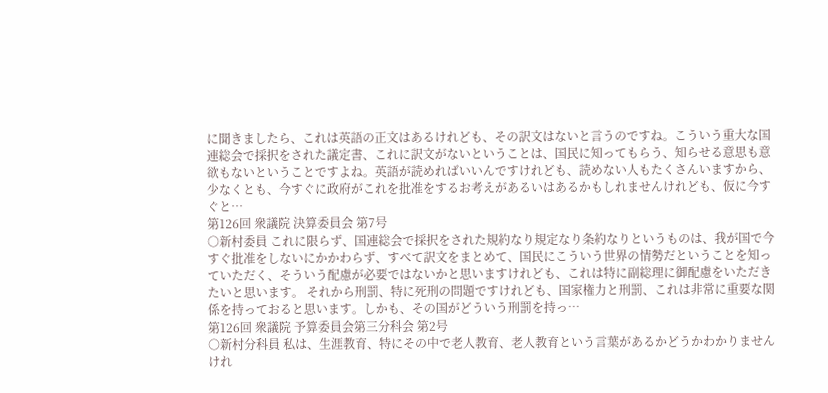に聞きましたら、これは英語の正文はあるけれども、その訳文はないと言うのですね。こういう重大な国連総会で採択をされた議定書、これに訳文がないということは、国民に知ってもらう、知らせる意思も意欲もないということですよね。英語が読めればいいんですけれども、読めない人もたくさんいますから、少なくとも、今すぐに政府がこれを批准をするお考えがあるいはあるかもしれませんけれども、仮に今すぐと…
第126回 衆議院 決算委員会 第7号
○新村委員 これに限らず、国連総会で採択をされた規約なり規定なり条約なりというものは、我が国で今すぐ批准をしないにかかわらず、すべて訳文をまとめて、国民にこういう世界の情勢だということを知っていただく、そういう配慮が必要ではないかと思いますけれども、これは特に副総理に御配慮をいただきたいと思います。 それから刑罰、特に死刑の問題ですけれども、国家権力と刑罰、これは非常に重要な関係を持っておると思います。しかも、その国がどういう刑罰を持っ…
第126回 衆議院 予算委員会第三分科会 第2号
○新村分科員 私は、生涯教育、特にその中で老人教育、老人教育という言葉があるかどうかわかりませんけれ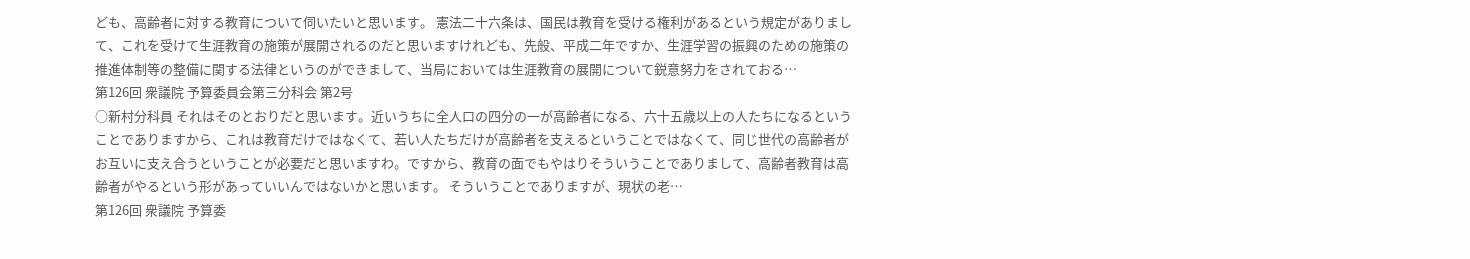ども、高齢者に対する教育について伺いたいと思います。 憲法二十六条は、国民は教育を受ける権利があるという規定がありまして、これを受けて生涯教育の施策が展開されるのだと思いますけれども、先般、平成二年ですか、生涯学習の振興のための施策の推進体制等の整備に関する法律というのができまして、当局においては生涯教育の展開について鋭意努力をされておる…
第126回 衆議院 予算委員会第三分科会 第2号
○新村分科員 それはそのとおりだと思います。近いうちに全人口の四分の一が高齢者になる、六十五歳以上の人たちになるということでありますから、これは教育だけではなくて、若い人たちだけが高齢者を支えるということではなくて、同じ世代の高齢者がお互いに支え合うということが必要だと思いますわ。ですから、教育の面でもやはりそういうことでありまして、高齢者教育は高齢者がやるという形があっていいんではないかと思います。 そういうことでありますが、現状の老…
第126回 衆議院 予算委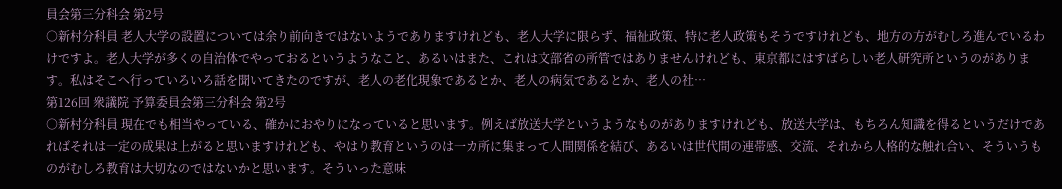員会第三分科会 第2号
○新村分科員 老人大学の設置については余り前向きではないようでありますけれども、老人大学に限らず、福祉政策、特に老人政策もそうですけれども、地方の方がむしろ進んでいるわけですよ。老人大学が多くの自治体でやっておるというようなこと、あるいはまた、これは文部省の所管ではありませんけれども、東京都にはすばらしい老人研究所というのがあります。私はそこへ行っていろいろ話を聞いてきたのですが、老人の老化現象であるとか、老人の病気であるとか、老人の社…
第126回 衆議院 予算委員会第三分科会 第2号
○新村分科員 現在でも相当やっている、確かにおやりになっていると思います。例えば放送大学というようなものがありますけれども、放送大学は、もちろん知識を得るというだけであればそれは一定の成果は上がると思いますけれども、やはり教育というのは一カ所に集まって人間関係を結び、あるいは世代間の連帯感、交流、それから人格的な触れ合い、そういうものがむしろ教育は大切なのではないかと思います。そういった意味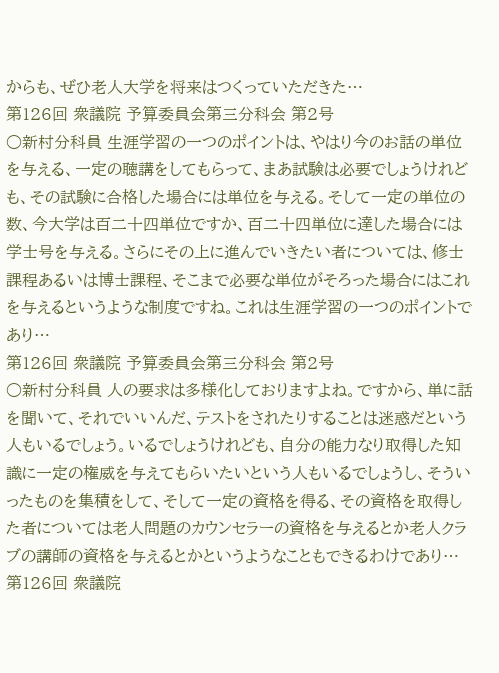からも、ぜひ老人大学を将来はつくっていただきた…
第126回 衆議院 予算委員会第三分科会 第2号
○新村分科員 生涯学習の一つのポイントは、やはり今のお話の単位を与える、一定の聴講をしてもらって、まあ試験は必要でしょうけれども、その試験に合格した場合には単位を与える。そして一定の単位の数、今大学は百二十四単位ですか、百二十四単位に達した場合には学士号を与える。さらにその上に進んでいきたい者については、修士課程あるいは博士課程、そこまで必要な単位がそろった場合にはこれを与えるというような制度ですね。これは生涯学習の一つのポイントであり…
第126回 衆議院 予算委員会第三分科会 第2号
○新村分科員 人の要求は多様化しておりますよね。ですから、単に話を聞いて、それでいいんだ、テストをされたりすることは迷惑だという人もいるでしょう。いるでしょうけれども、自分の能力なり取得した知識に一定の権威を与えてもらいたいという人もいるでしょうし、そういったものを集積をして、そして一定の資格を得る、その資格を取得した者については老人問題のカウンセラーの資格を与えるとか老人クラブの講師の資格を与えるとかというようなこともできるわけであり…
第126回 衆議院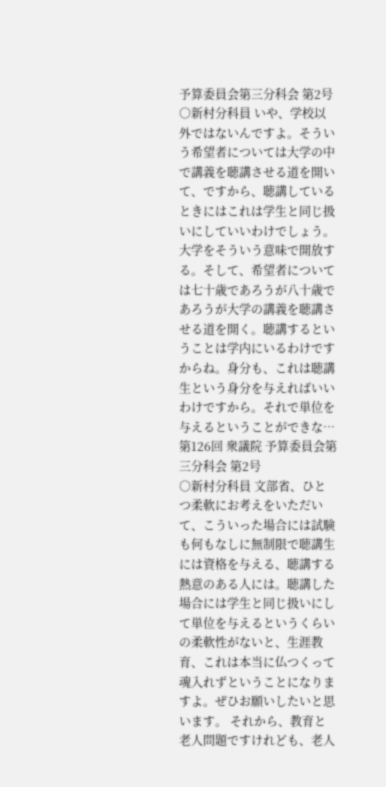予算委員会第三分科会 第2号
○新村分科員 いや、学校以外ではないんですよ。そういう希望者については大学の中で講義を聴講させる道を開いて、ですから、聴講しているときにはこれは学生と同じ扱いにしていいわけでしょう。大学をそういう意味で開放する。そして、希望者については七十歳であろうが八十歳であろうが大学の講義を聴講させる道を開く。聴講するということは学内にいるわけですからね。身分も、これは聴講生という身分を与えればいいわけですから。それで単位を与えるということができな…
第126回 衆議院 予算委員会第三分科会 第2号
○新村分科員 文部省、ひとつ柔軟にお考えをいただいて、こういった場合には試験も何もなしに無制限で聴講生には資格を与える、聴講する熱意のある人には。聴講した場合には学生と同じ扱いにして単位を与えるというくらいの柔軟性がないと、生涯教育、これは本当に仏つくって魂入れずということになりますよ。ぜひお願いしたいと思います。 それから、教育と老人問題ですけれども、老人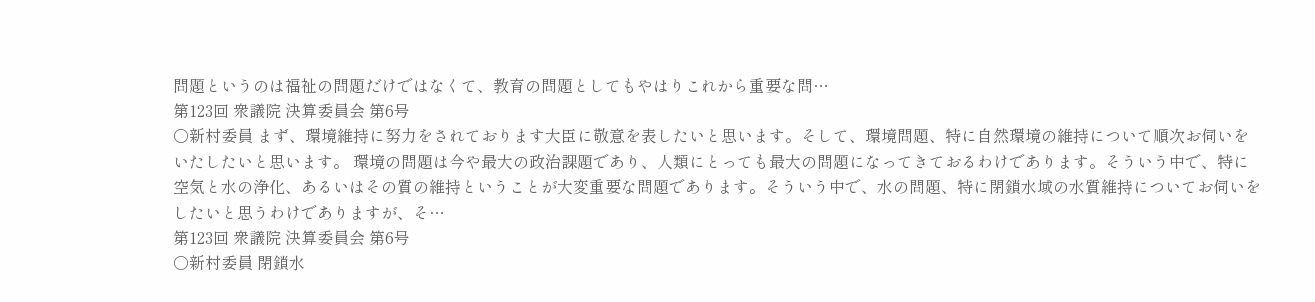問題というのは福祉の問題だけではなくて、教育の問題としてもやはりこれから重要な問…
第123回 衆議院 決算委員会 第6号
○新村委員 まず、環境維持に努力をされております大臣に敬意を表したいと思います。そして、環境問題、特に自然環境の維持について順次お伺いをいたしたいと思います。 環境の問題は今や最大の政治課題であり、人類にとっても最大の問題になってきておるわけであります。そういう中で、特に空気と水の浄化、あるいはその質の維持ということが大変重要な問題であります。そういう中で、水の問題、特に閉鎖水域の水質維持についてお伺いをしたいと思うわけでありますが、そ…
第123回 衆議院 決算委員会 第6号
○新村委員 閉鎖水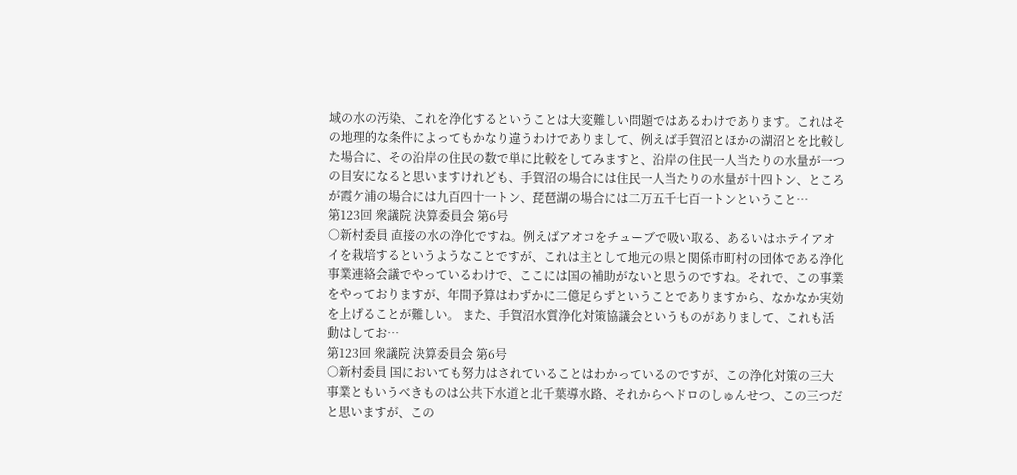域の水の汚染、これを浄化するということは大変難しい問題ではあるわけであります。これはその地理的な条件によってもかなり違うわけでありまして、例えば手賀沼とほかの湖沼とを比較した場合に、その沿岸の住民の数で単に比較をしてみますと、沿岸の住民一人当たりの水量が一つの目安になると思いますけれども、手賀沼の場合には住民一人当たりの水量が十四トン、ところが霞ケ浦の場合には九百四十一トン、琵琶湖の場合には二万五千七百一トンということ…
第123回 衆議院 決算委員会 第6号
○新村委員 直接の水の浄化ですね。例えばアオコをチューブで吸い取る、あるいはホテイアオイを栽培するというようなことですが、これは主として地元の県と関係市町村の団体である浄化事業連絡会議でやっているわけで、ここには国の補助がないと思うのですね。それで、この事業をやっておりますが、年間予算はわずかに二億足らずということでありますから、なかなか実効を上げることが難しい。 また、手賀沼水質浄化対策協議会というものがありまして、これも活動はしてお…
第123回 衆議院 決算委員会 第6号
○新村委員 国においても努力はされていることはわかっているのですが、この浄化対策の三大事業ともいうべきものは公共下水道と北千葉導水路、それからヘドロのしゅんせつ、この三つだと思いますが、この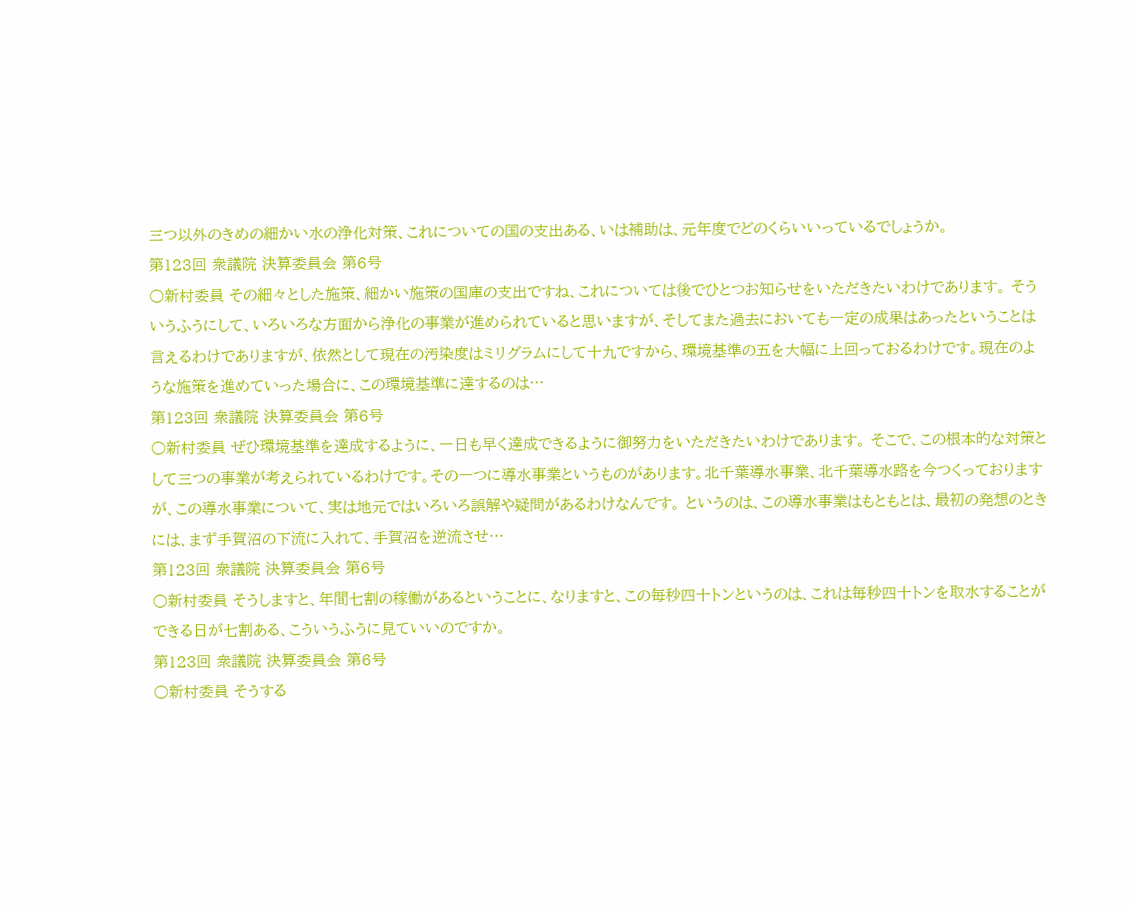三つ以外のきめの細かい水の浄化対策、これについての国の支出ある、いは補助は、元年度でどのくらいいっているでしょうか。
第123回 衆議院 決算委員会 第6号
○新村委員 その細々とした施策、細かい施策の国庫の支出ですね、これについては後でひとつお知らせをいただきたいわけであります。 そういうふうにして、いろいろな方面から浄化の事業が進められていると思いますが、そしてまた過去においても一定の成果はあったということは言えるわけでありますが、依然として現在の汚染度はミリグラムにして十九ですから、環境基準の五を大幅に上回っておるわけです。現在のような施策を進めていった場合に、この環境基準に達するのは…
第123回 衆議院 決算委員会 第6号
○新村委員 ぜひ環境基準を達成するように、一日も早く達成できるように御努力をいただきたいわけであります。 そこで、この根本的な対策として三つの事業が考えられているわけです。その一つに導水事業というものがあります。北千葉導水事業、北千葉導水路を今つくっておりますが、この導水事業について、実は地元ではいろいろ誤解や疑問があるわけなんです。 というのは、この導水事業はもともとは、最初の発想のときには、まず手賀沼の下流に入れて、手賀沼を逆流させ…
第123回 衆議院 決算委員会 第6号
○新村委員 そうしますと、年間七割の稼働があるということに、なりますと、この毎秒四十トンというのは、これは毎秒四十トンを取水することができる日が七割ある、こういうふうに見ていいのですか。
第123回 衆議院 決算委員会 第6号
○新村委員 そうする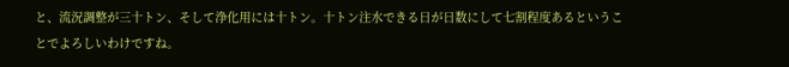と、流況調整が三十トン、そして浄化用には十トン。十トン注水できる日が日数にして七割程度あるということでよろしいわけですね。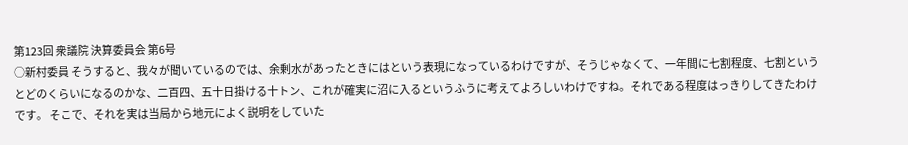第123回 衆議院 決算委員会 第6号
○新村委員 そうすると、我々が聞いているのでは、余剰水があったときにはという表現になっているわけですが、そうじゃなくて、一年間に七割程度、七割というとどのくらいになるのかな、二百四、五十日掛ける十トン、これが確実に沼に入るというふうに考えてよろしいわけですね。それである程度はっきりしてきたわけです。 そこで、それを実は当局から地元によく説明をしていた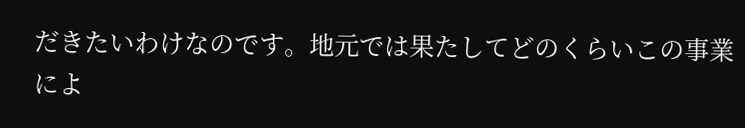だきたいわけなのです。地元では果たしてどのくらいこの事業によ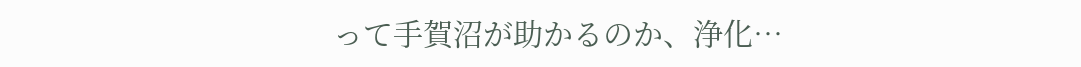って手賀沼が助かるのか、浄化…